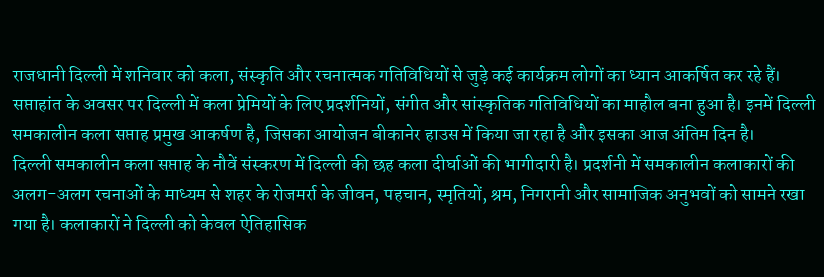राजधानी दिल्ली में शनिवार को कला, संस्कृति और रचनात्मक गतिविधियों से जुड़े कई कार्यक्रम लोगों का ध्यान आकर्षित कर रहे हैं। सप्ताहांत के अवसर पर दिल्ली में कला प्रेमियों के लिए प्रदर्शनियों, संगीत और सांस्कृतिक गतिविधियों का माहौल बना हुआ है। इनमें दिल्ली समकालीन कला सप्ताह प्रमुख आकर्षण है, जिसका आयोजन बीकानेर हाउस में किया जा रहा है और इसका आज अंतिम दिन है।
दिल्ली समकालीन कला सप्ताह के नौवें संस्करण में दिल्ली की छह कला दीर्घाओं की भागीदारी है। प्रदर्शनी में समकालीन कलाकारों की अलग-अलग रचनाओं के माध्यम से शहर के रोजमर्रा के जीवन, पहचान, स्मृतियों, श्रम, निगरानी और सामाजिक अनुभवों को सामने रखा गया है। कलाकारों ने दिल्ली को केवल ऐतिहासिक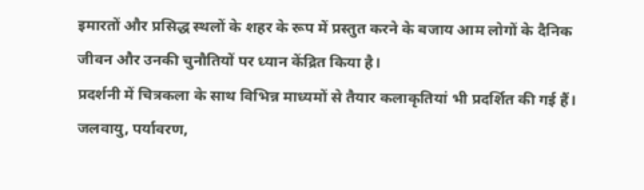इमारतों और प्रसिद्ध स्थलों के शहर के रूप में प्रस्तुत करने के बजाय आम लोगों के दैनिक जीवन और उनकी चुनौतियों पर ध्यान केंद्रित किया है।
प्रदर्शनी में चित्रकला के साथ विभिन्न माध्यमों से तैयार कलाकृतियां भी प्रदर्शित की गई हैं। जलवायु, पर्यावरण,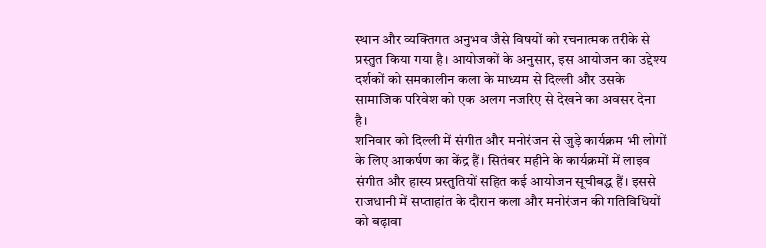स्थान और व्यक्तिगत अनुभव जैसे विषयों को रचनात्मक तरीके से प्रस्तुत किया गया है। आयोजकों के अनुसार, इस आयोजन का उद्देश्य दर्शकों को समकालीन कला के माध्यम से दिल्ली और उसके सामाजिक परिवेश को एक अलग नजरिए से देखने का अवसर देना है।
शनिवार को दिल्ली में संगीत और मनोरंजन से जुड़े कार्यक्रम भी लोगों के लिए आकर्षण का केंद्र हैं। सितंबर महीने के कार्यक्रमों में लाइव संगीत और हास्य प्रस्तुतियों सहित कई आयोजन सूचीबद्ध हैं। इससे राजधानी में सप्ताहांत के दौरान कला और मनोरंजन की गतिविधियों को बढ़ावा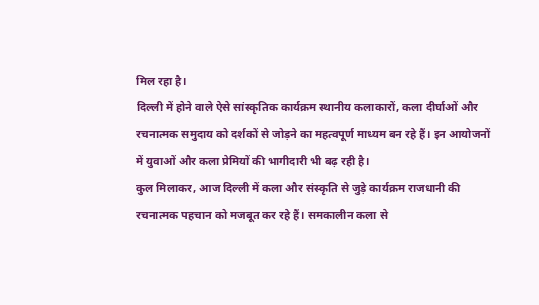मिल रहा है।
दिल्ली में होने वाले ऐसे सांस्कृतिक कार्यक्रम स्थानीय कलाकारों, कला दीर्घाओं और रचनात्मक समुदाय को दर्शकों से जोड़ने का महत्वपूर्ण माध्यम बन रहे हैं। इन आयोजनों में युवाओं और कला प्रेमियों की भागीदारी भी बढ़ रही है।
कुल मिलाकर, आज दिल्ली में कला और संस्कृति से जुड़े कार्यक्रम राजधानी की रचनात्मक पहचान को मजबूत कर रहे हैं। समकालीन कला से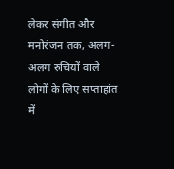लेकर संगीत और मनोरंजन तक, अलग-अलग रुचियों वाले लोगों के लिए सप्ताहांत में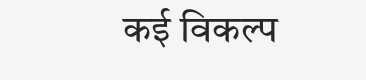कई विकल्प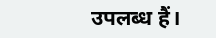उपलब्ध हैं।